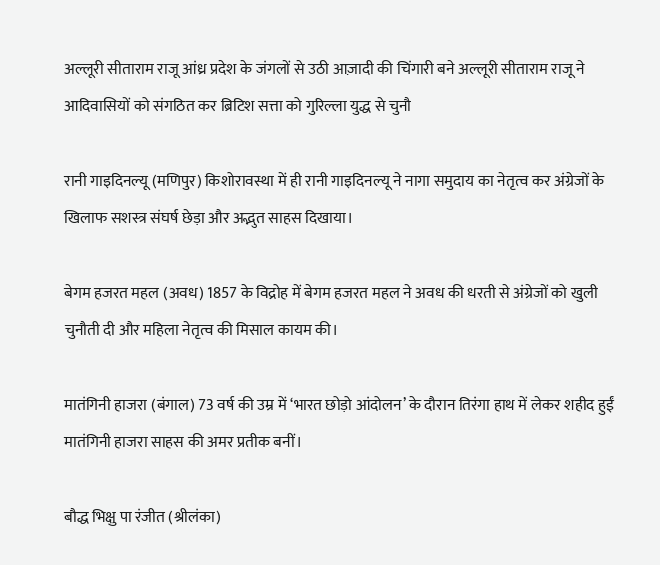अल्लूरी सीताराम राजू आंध्र प्रदेश के जंगलों से उठी आज़ादी की चिंगारी बने अल्लूरी सीताराम राजू ने आदिवासियों को संगठित कर ब्रिटिश सत्ता को गुरिल्ला युद्ध से चुनौ

रानी गाइदिनल्यू (मणिपुर) किशोरावस्था में ही रानी गाइदिनल्यू ने नागा समुदाय का नेतृत्व कर अंग्रेजों के खिलाफ सशस्त्र संघर्ष छेड़ा और अद्भुत साहस दिखाया।

बेगम हजरत महल (अवध) 1857 के विद्रोह में बेगम हजरत महल ने अवध की धरती से अंग्रेजों को खुली चुनौती दी और महिला नेतृत्व की मिसाल कायम की।

मातंगिनी हाजरा (बंगाल) 73 वर्ष की उम्र में ‘भारत छोड़ो आंदोलन’ के दौरान तिरंगा हाथ में लेकर शहीद हुईं मातंगिनी हाजरा साहस की अमर प्रतीक बनीं।

बौद्ध भिक्षु पा रंजीत (श्रीलंका)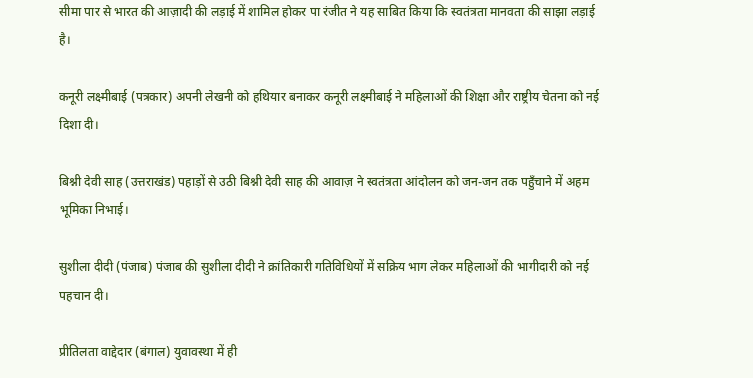सीमा पार से भारत की आज़ादी की लड़ाई में शामिल होकर पा रंजीत ने यह साबित किया कि स्वतंत्रता मानवता की साझा लड़ाई है।

कनूरी लक्ष्मीबाई (पत्रकार) अपनी लेखनी को हथियार बनाकर कनूरी लक्ष्मीबाई ने महिलाओं की शिक्षा और राष्ट्रीय चेतना को नई दिशा दी।

बिश्नी देवी साह (उत्तराखंड) पहाड़ों से उठी बिश्नी देवी साह की आवाज़ ने स्वतंत्रता आंदोलन को जन-जन तक पहुँचाने में अहम भूमिका निभाई।

सुशीला दीदी (पंजाब) पंजाब की सुशीला दीदी ने क्रांतिकारी गतिविधियों में सक्रिय भाग लेकर महिलाओं की भागीदारी को नई पहचान दी।

प्रीतिलता वाद्देदार (बंगाल) युवावस्था में ही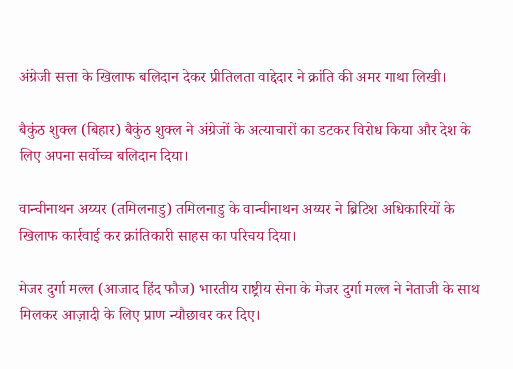अंग्रेजी सत्ता के खिलाफ बलिदान देकर प्रीतिलता वाद्देदार ने क्रांति की अमर गाथा लिखी।

बैकुंठ शुक्ल (बिहार) बैकुंठ शुक्ल ने अंग्रेजों के अत्याचारों का डटकर विरोध किया और देश के लिए अपना सर्वोच्च बलिदान दिया।

वान्चीनाथन अय्यर (तमिलनाडु) तमिलनाडु के वान्चीनाथन अय्यर ने ब्रिटिश अधिकारियों के खिलाफ कार्रवाई कर क्रांतिकारी साहस का परिचय दिया।

मेजर दुर्गा मल्ल (आजाद हिंद फौज) भारतीय राष्ट्रीय सेना के मेजर दुर्गा मल्ल ने नेताजी के साथ मिलकर आज़ादी के लिए प्राण न्यौछावर कर दिए।